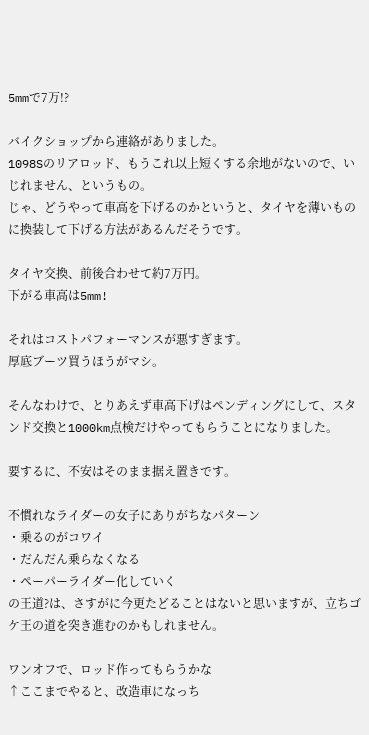5mmで7万!?

バイクショップから連絡がありました。
1098Sのリアロッド、もうこれ以上短くする余地がないので、いじれません、というもの。
じゃ、どうやって車高を下げるのかというと、タイヤを薄いものに換装して下げる方法があるんだそうです。

タイヤ交換、前後合わせて約7万円。
下がる車高は5mm!

それはコストパフォーマンスが悪すぎます。
厚底ブーツ買うほうがマシ。

そんなわけで、とりあえず車高下げはペンディングにして、スタンド交換と1000km点検だけやってもらうことになりました。

要するに、不安はそのまま据え置きです。

不慣れなライダーの女子にありがちなパターン
・乗るのがコワイ
・だんだん乗らなくなる
・ペーパーライダー化していく
の王道?は、さすがに今更たどることはないと思いますが、立ちゴケ王の道を突き進むのかもしれません。

ワンオフで、ロッド作ってもらうかな
↑ここまでやると、改造車になっち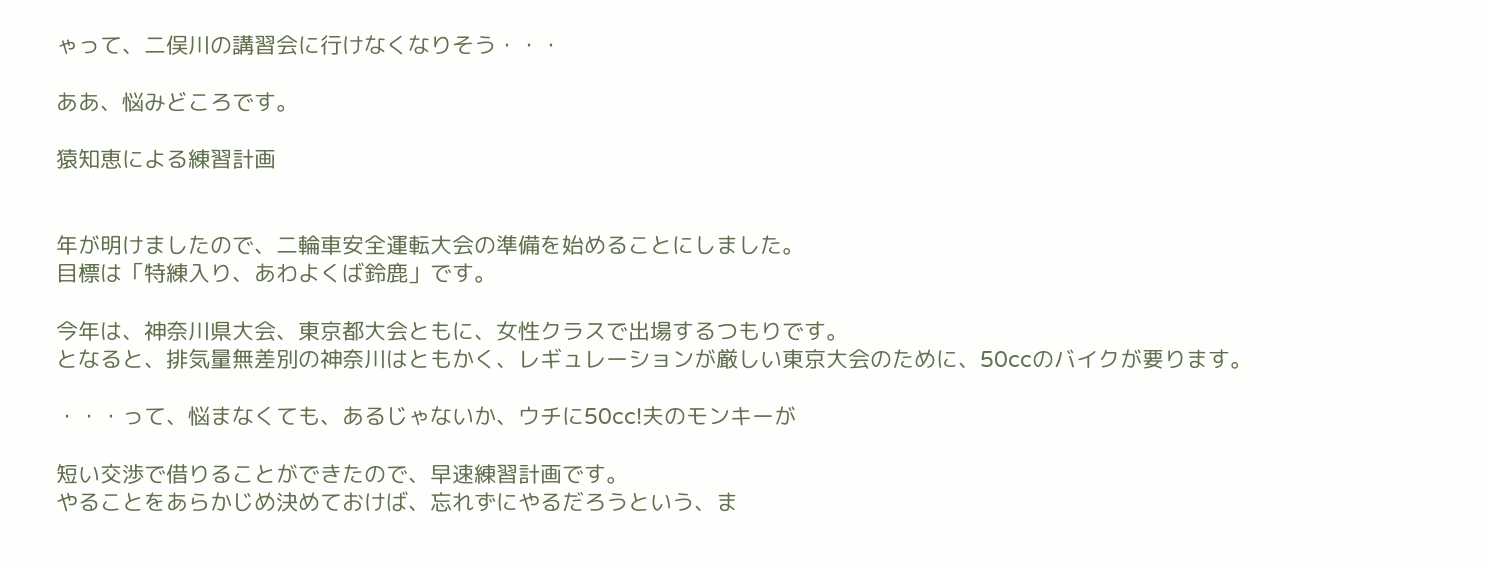ゃって、二俣川の講習会に行けなくなりそう・・・

ああ、悩みどころです。

猿知恵による練習計画


年が明けましたので、二輪車安全運転大会の準備を始めることにしました。
目標は「特練入り、あわよくば鈴鹿」です。

今年は、神奈川県大会、東京都大会ともに、女性クラスで出場するつもりです。
となると、排気量無差別の神奈川はともかく、レギュレーションが厳しい東京大会のために、50ccのバイクが要ります。

・・・って、悩まなくても、あるじゃないか、ウチに50cc!夫のモンキーが

短い交渉で借りることができたので、早速練習計画です。
やることをあらかじめ決めておけば、忘れずにやるだろうという、ま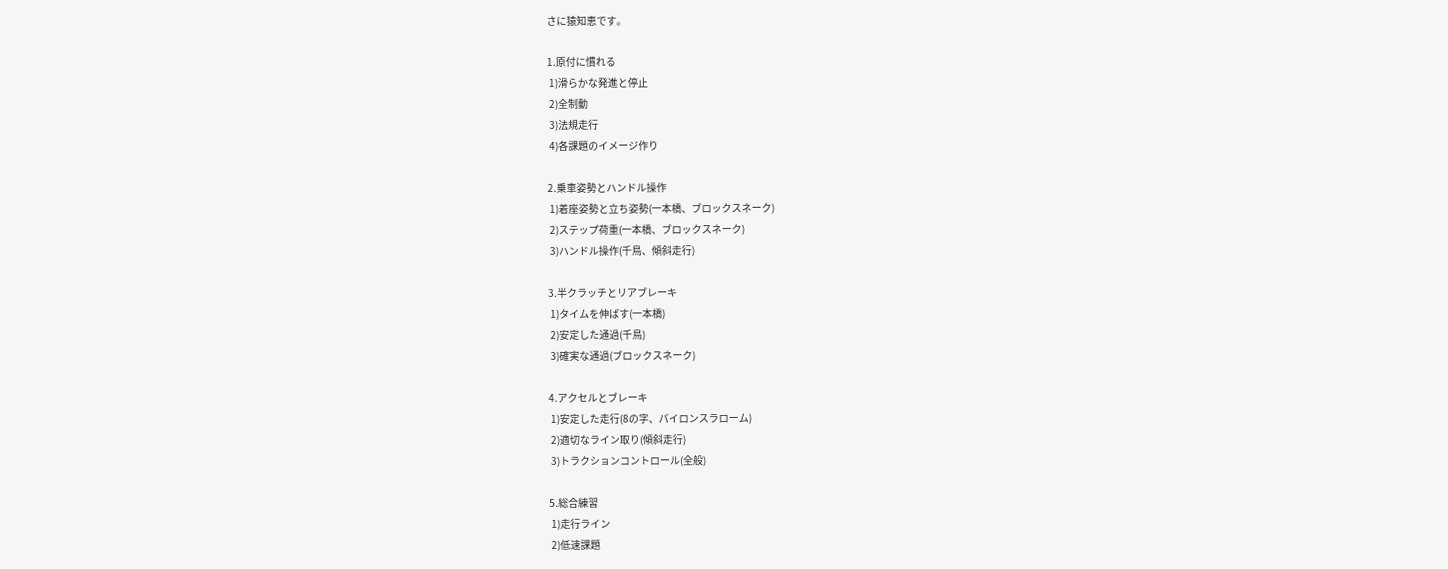さに猿知恵です。

1.原付に慣れる
 1)滑らかな発進と停止
 2)全制動
 3)法規走行
 4)各課題のイメージ作り

2.乗車姿勢とハンドル操作
 1)着座姿勢と立ち姿勢(一本橋、ブロックスネーク)
 2)ステップ荷重(一本橋、ブロックスネーク)
 3)ハンドル操作(千鳥、傾斜走行)

3.半クラッチとリアブレーキ
 1)タイムを伸ばす(一本橋)
 2)安定した通過(千鳥)
 3)確実な通過(ブロックスネーク)

4.アクセルとブレーキ
 1)安定した走行(8の字、パイロンスラローム)
 2)適切なライン取り(傾斜走行)
 3)トラクションコントロール(全般)

5.総合練習
 1)走行ライン
 2)低速課題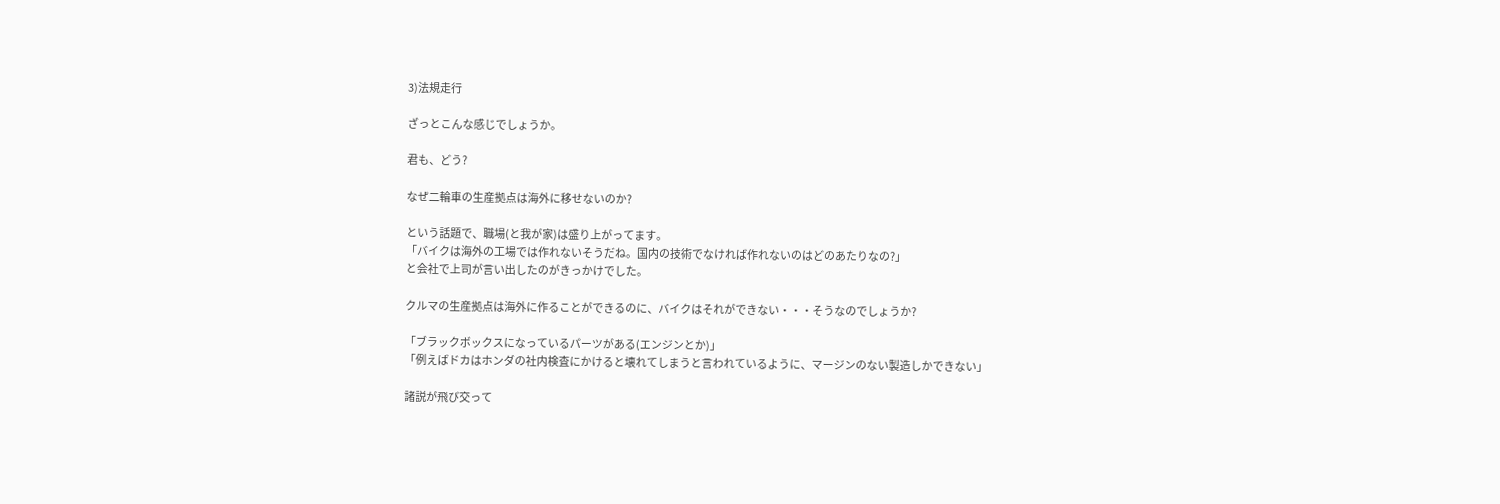3)法規走行

ざっとこんな感じでしょうか。

君も、どう?

なぜ二輪車の生産拠点は海外に移せないのか?

という話題で、職場(と我が家)は盛り上がってます。
「バイクは海外の工場では作れないそうだね。国内の技術でなければ作れないのはどのあたりなの?」
と会社で上司が言い出したのがきっかけでした。

クルマの生産拠点は海外に作ることができるのに、バイクはそれができない・・・そうなのでしょうか?

「ブラックボックスになっているパーツがある(エンジンとか)」
「例えばドカはホンダの社内検査にかけると壊れてしまうと言われているように、マージンのない製造しかできない」

諸説が飛び交って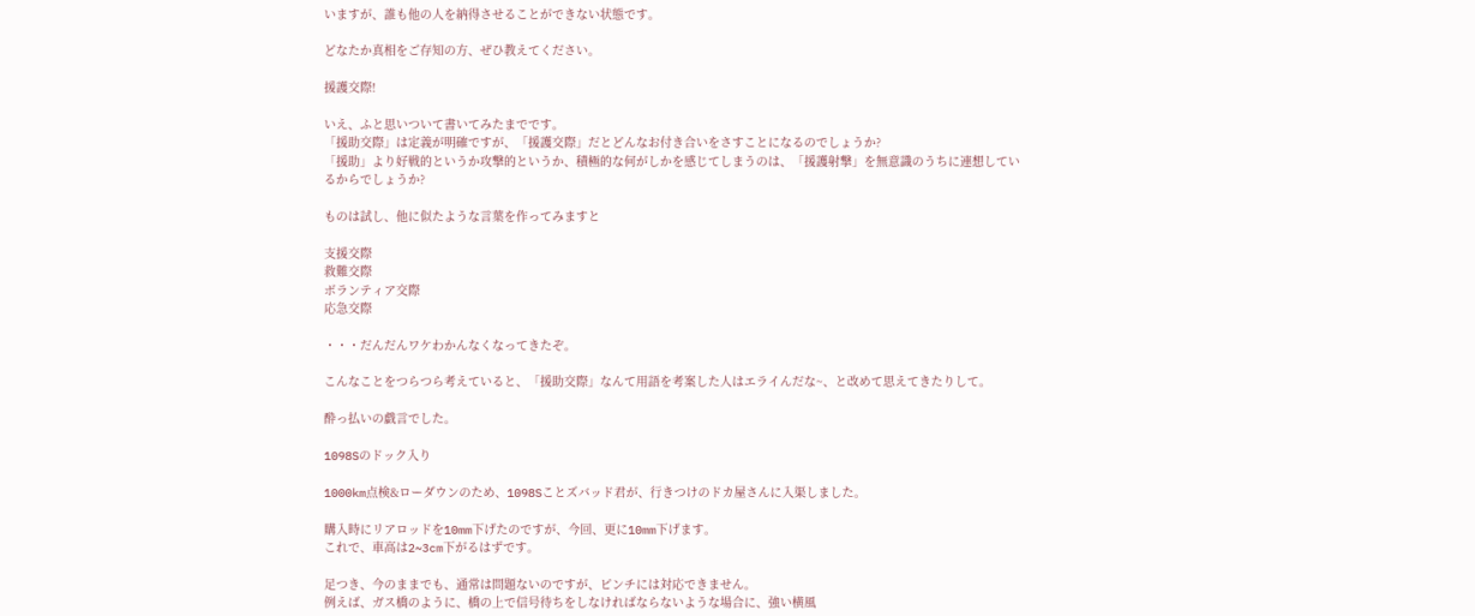いますが、誰も他の人を納得させることができない状態です。

どなたか真相をご存知の方、ぜひ教えてください。

援護交際!

いえ、ふと思いついて書いてみたまでです。
「援助交際」は定義が明確ですが、「援護交際」だとどんなお付き合いをさすことになるのでしょうか?
「援助」より好戦的というか攻撃的というか、積極的な何がしかを感じてしまうのは、「援護射撃」を無意識のうちに連想しているからでしょうか?

ものは試し、他に似たような言葉を作ってみますと

支援交際
救難交際
ボランティア交際
応急交際

・・・だんだんワケわかんなくなってきたぞ。

こんなことをつらつら考えていると、「援助交際」なんて用語を考案した人はエライんだな~、と改めて思えてきたりして。

酔っ払いの戯言でした。

1098Sのドック入り

1000km点検&ローダウンのため、1098Sことズバッド君が、行きつけのドカ屋さんに入渠しました。

購入時にリアロッドを10mm下げたのですが、今回、更に10mm下げます。
これで、車高は2~3cm下がるはずです。

足つき、今のままでも、通常は問題ないのですが、ピンチには対応できません。
例えば、ガス橋のように、橋の上で信号待ちをしなければならないような場合に、強い横風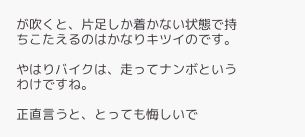が吹くと、片足しか着かない状態で持ちこたえるのはかなりキツイのです。

やはりバイクは、走ってナンボというわけですね。

正直言うと、とっても悔しいで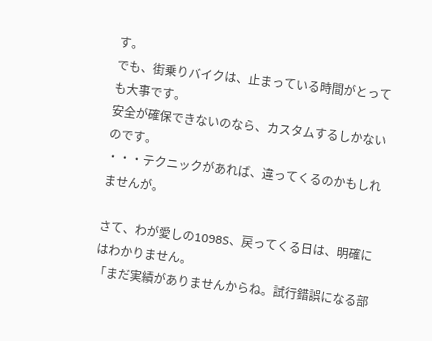す。
でも、街乗りバイクは、止まっている時間がとっても大事です。
安全が確保できないのなら、カスタムするしかないのです。
・・・テクニックがあれば、違ってくるのかもしれませんが。

さて、わが愛しの1098S、戻ってくる日は、明確にはわかりません。
「まだ実績がありませんからね。試行錯誤になる部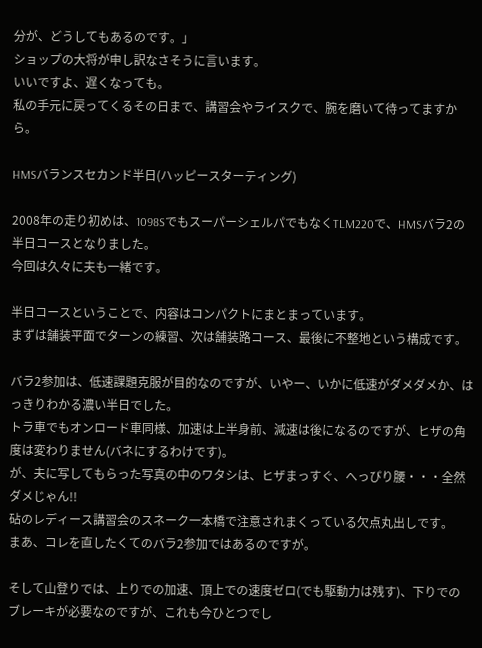分が、どうしてもあるのです。」
ショップの大将が申し訳なさそうに言います。
いいですよ、遅くなっても。
私の手元に戻ってくるその日まで、講習会やライスクで、腕を磨いて待ってますから。

HMSバランスセカンド半日(ハッピースターティング)

2008年の走り初めは、1098SでもスーパーシェルパでもなくTLM220で、HMSバラ2の半日コースとなりました。
今回は久々に夫も一緒です。

半日コースということで、内容はコンパクトにまとまっています。
まずは舗装平面でターンの練習、次は舗装路コース、最後に不整地という構成です。

バラ2参加は、低速課題克服が目的なのですが、いやー、いかに低速がダメダメか、はっきりわかる濃い半日でした。
トラ車でもオンロード車同様、加速は上半身前、減速は後になるのですが、ヒザの角度は変わりません(バネにするわけです)。
が、夫に写してもらった写真の中のワタシは、ヒザまっすぐ、へっぴり腰・・・全然ダメじゃん!!
砧のレディース講習会のスネーク一本橋で注意されまくっている欠点丸出しです。
まあ、コレを直したくてのバラ2参加ではあるのですが。

そして山登りでは、上りでの加速、頂上での速度ゼロ(でも駆動力は残す)、下りでのブレーキが必要なのですが、これも今ひとつでし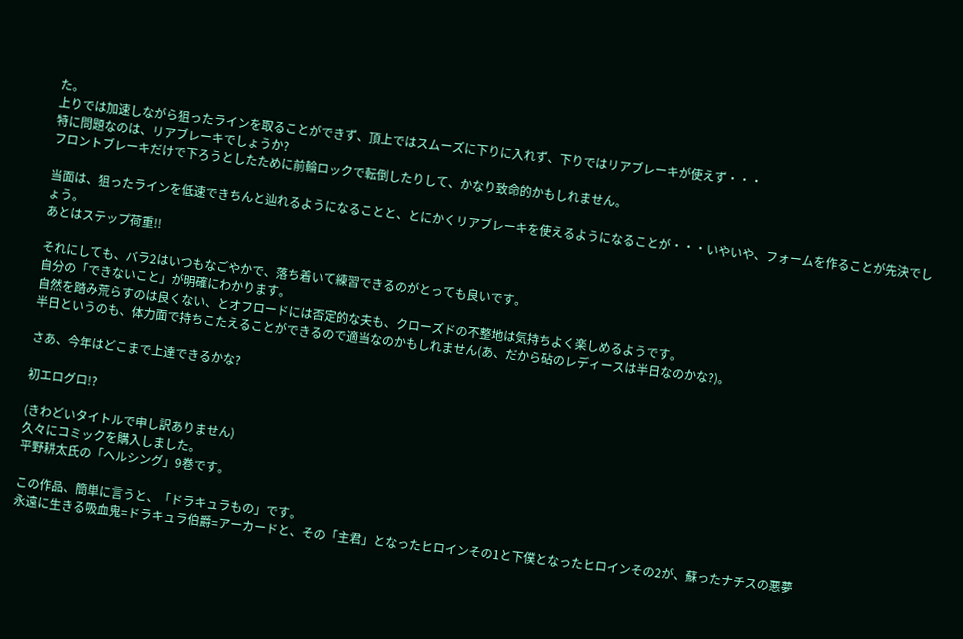た。
上りでは加速しながら狙ったラインを取ることができず、頂上ではスムーズに下りに入れず、下りではリアブレーキが使えず・・・
特に問題なのは、リアブレーキでしょうか?
フロントブレーキだけで下ろうとしたために前輪ロックで転倒したりして、かなり致命的かもしれません。

当面は、狙ったラインを低速できちんと辿れるようになることと、とにかくリアブレーキを使えるようになることが・・・いやいや、フォームを作ることが先決でしょう。
あとはステップ荷重!!

それにしても、バラ2はいつもなごやかで、落ち着いて練習できるのがとっても良いです。
自分の「できないこと」が明確にわかります。
自然を踏み荒らすのは良くない、とオフロードには否定的な夫も、クローズドの不整地は気持ちよく楽しめるようです。
半日というのも、体力面で持ちこたえることができるので適当なのかもしれません(あ、だから砧のレディースは半日なのかな?)。

さあ、今年はどこまで上達できるかな?

初エログロ!?

(きわどいタイトルで申し訳ありません)
久々にコミックを購入しました。
平野耕太氏の「ヘルシング」9巻です。

この作品、簡単に言うと、「ドラキュラもの」です。
永遠に生きる吸血鬼=ドラキュラ伯爵=アーカードと、その「主君」となったヒロインその1と下僕となったヒロインその2が、蘇ったナチスの悪夢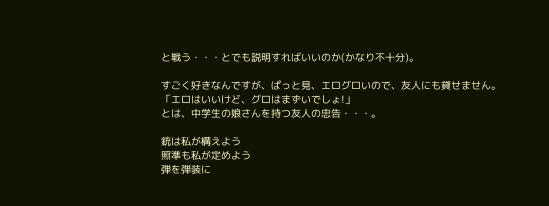と戦う・・・とでも説明すればいいのか(かなり不十分)。

すごく好きなんですが、ぱっと見、エログロいので、友人にも貸せません。
「エロはいいけど、グロはまずいでしょ!」
とは、中学生の娘さんを持つ友人の忠告・・・。

銃は私が構えよう
照準も私が定めよう
弾を弾装に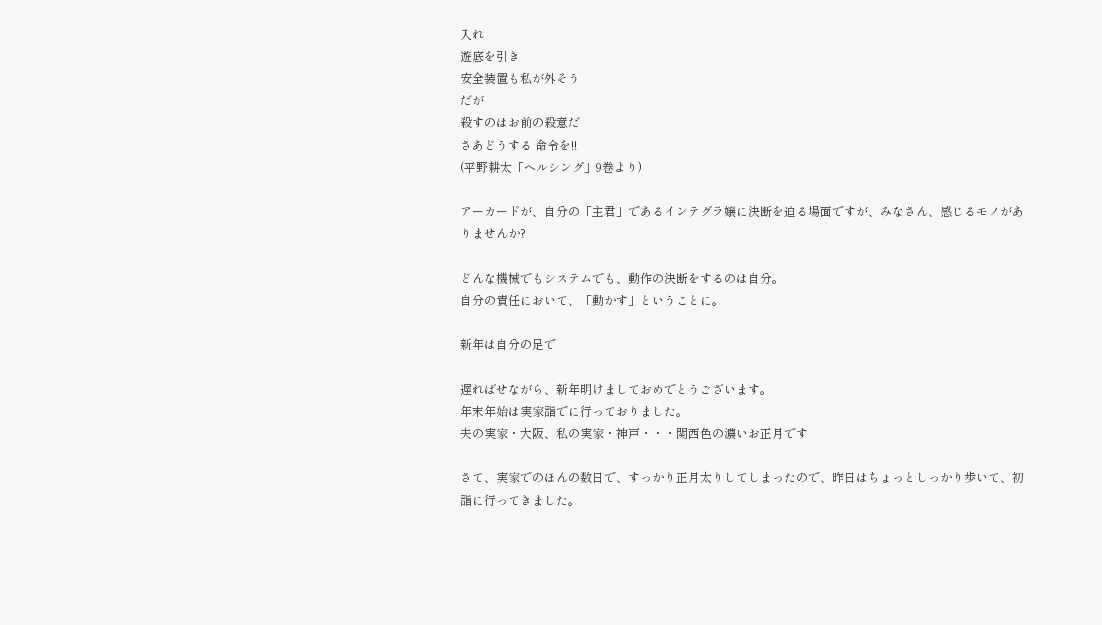入れ
遊底を引き
安全装置も私が外そう
だが
殺すのはお前の殺意だ
さあどうする 命令を!!
(平野耕太「ヘルシング」9巻より)

アーカードが、自分の「主君」であるインテグラ嬢に決断を迫る場面ですが、みなさん、感じるモノがありませんか?

どんな機械でもシステムでも、動作の決断をするのは自分。
自分の責任において、「動かす」ということに。

新年は自分の足で

遅ればせながら、新年明けましておめでとうございます。
年末年始は実家詣でに行っておりました。
夫の実家・大阪、私の実家・神戸・・・関西色の濃いお正月です

さて、実家でのほんの数日で、すっかり正月太りしてしまったので、昨日はちょっとしっかり歩いて、初詣に行ってきました。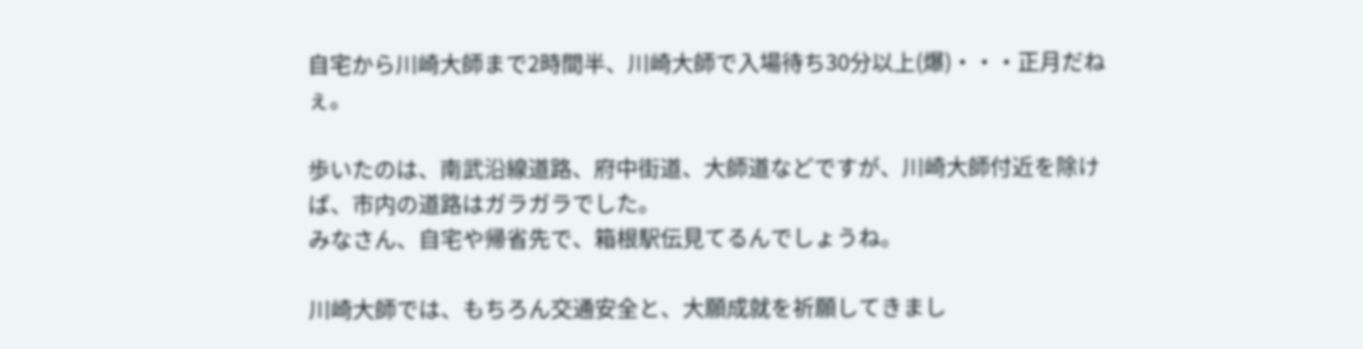自宅から川崎大師まで2時間半、川崎大師で入場待ち30分以上(爆)・・・正月だねぇ。

歩いたのは、南武沿線道路、府中街道、大師道などですが、川崎大師付近を除けば、市内の道路はガラガラでした。
みなさん、自宅や帰省先で、箱根駅伝見てるんでしょうね。

川崎大師では、もちろん交通安全と、大願成就を祈願してきまし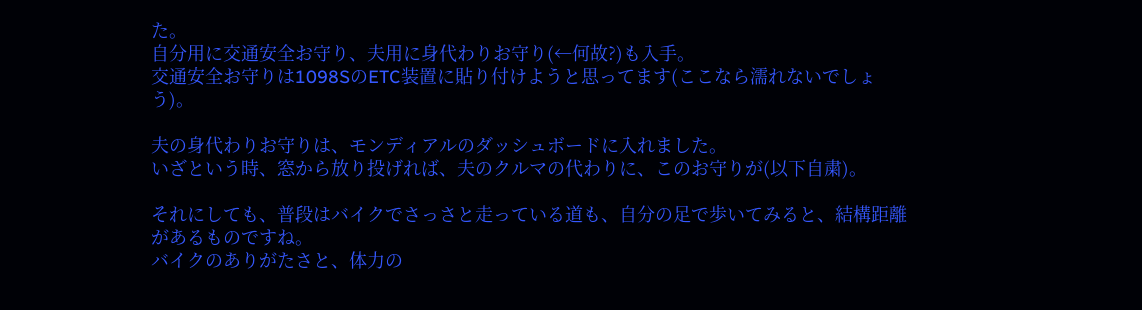た。
自分用に交通安全お守り、夫用に身代わりお守り(←何故?)も入手。
交通安全お守りは1098SのETC装置に貼り付けようと思ってます(ここなら濡れないでしょう)。

夫の身代わりお守りは、モンディアルのダッシュボードに入れました。
いざという時、窓から放り投げれば、夫のクルマの代わりに、このお守りが(以下自粛)。

それにしても、普段はバイクでさっさと走っている道も、自分の足で歩いてみると、結構距離があるものですね。
バイクのありがたさと、体力の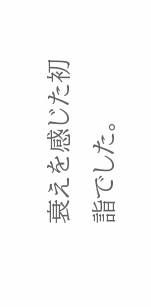衰えを感じた初詣でした。